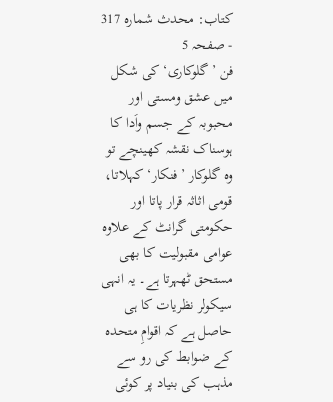کتاب: محدث شمارہ 317 - صفحہ 5
فن ’گلوکاری‘ کی شکل میں عشق ومستی اور محبوبہ کے جسم واَدا کا ہوسناک نقشہ کھینچے تو وہ گلوکار ’فنکار‘ کہلاتا، قومی اثاثہ قرار پاتا اور حکومتی گرانٹ کے علاوہ عوامی مقبولیت کا بھی مستحق ٹھہرتا ہے۔ یہ انہی سیکولر نظریات کا ہی حاصل ہے کہ اقوامِ متحدہ کے ضوابط کی رو سے مذہب کی بنیاد پر کوئی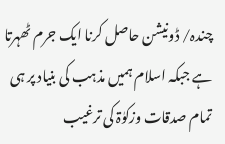چندہ/ ڈونیشن حاصل کرنا ایک جرم ٹھہرتا ہے جبکہ اسلام ہمیں مذہب کی بنیاد پر ہی تمام صدقات وزکوٰۃ کی ترغیب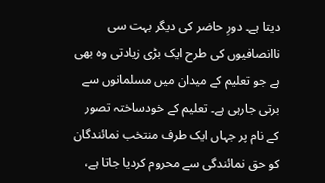دیتا ہے۔ دورِ حاضر کی دیگر بہت سی ناانصافیوں کی طرح ایک بڑی زیادتی وہ بھی ہے جو تعلیم کے میدان میں مسلمانوں سے برتی جارہی ہے۔ تعلیم کے خودساختہ تصور کے نام پر جہاں ایک طرف منتخب نمائندگان کو حق نمائندگی سے محروم کردیا جاتا ہے،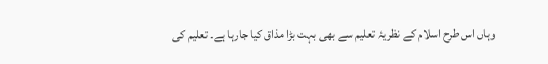وہاں اس طرح اسلام کے نظریۂ تعلیم سے بھی بہت بڑا مذاق کیا جارہا ہے۔ تعلیم کی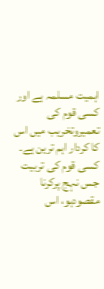اہمیت مسلمہ ہے اور کسی قوم کی تعمیروتخریب میں اس کا کردار اہم ترین ہے۔ کسی قوم کی تربیت جس نہج پرکرنا مقصودہو، اس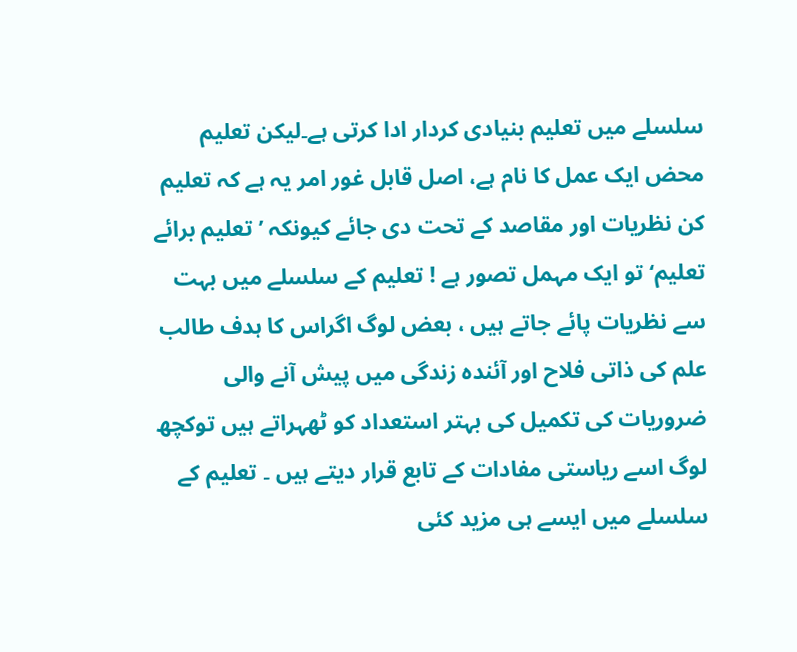سلسلے میں تعلیم بنیادی کردار ادا کرتی ہے۔لیکن تعلیم محض ایک عمل کا نام ہے، اصل قابل غور امر یہ ہے کہ تعلیم کن نظریات اور مقاصد کے تحت دی جائے کیونکہ ’تعلیم برائے تعلیم‘ تو ایک مہمل تصور ہے ! تعلیم کے سلسلے میں بہت سے نظریات پائے جاتے ہیں ، بعض لوگ اگراس کا ہدف طالب علم کی ذاتی فلاح اور آئندہ زندگی میں پیش آنے والی ضروریات کی تکمیل کی بہتر استعداد کو ٹھہراتے ہیں توکچھ لوگ اسے ریاستی مفادات کے تابع قرار دیتے ہیں ۔ تعلیم کے سلسلے میں ایسے ہی مزید کئی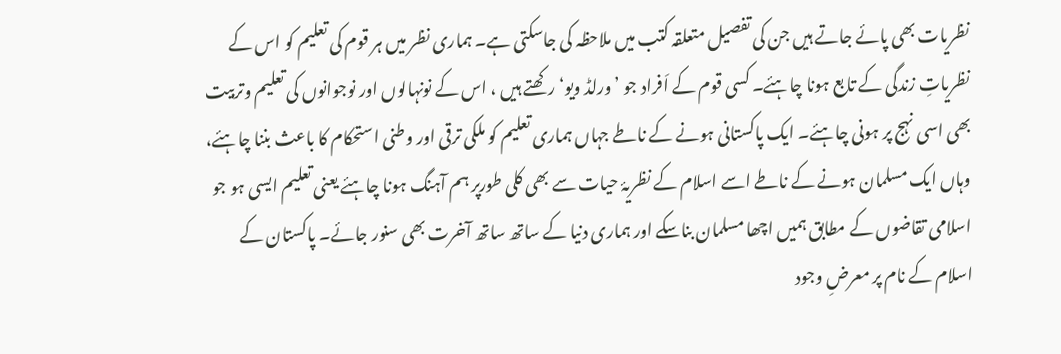نظریات بھی پائے جاتے ہیں جن کی تفصیل متعلقہ کتب میں ملاحظہ کی جاسکتی ہے۔ ہماری نظر میں ہر قوم کی تعلیم کو اس کے نظریاتِ زندگی کے تابع ہونا چاہئے۔ کسی قوم کے اَفراد جو ’ورلڈ ویو‘ رکھتے ہیں ، اس کے نونہالوں اور نوجوانوں کی تعلیم وتربیت بھی اسی نہج پر ہونی چاہئے۔ ایک پاکستانی ہونے کے ناطے جہاں ہماری تعلیم کو ملکی ترقی اور وطنی استحکام کا باعث بننا چاہئے، وہاں ایک مسلمان ہونے کے ناطے اسے اسلام کے نظریۂ حیات سے بھی کلی طورپر ہم آہنگ ہونا چاہئے یعنی تعلیم ایسی ہو جو اسلامی تقاضوں کے مطابق ہمیں اچھا مسلمان بناسکے اور ہماری دنیا کے ساتھ ساتھ آخرت بھی سنور جائے۔ پاکستان کے اسلام کے نام پر معرضِ وجود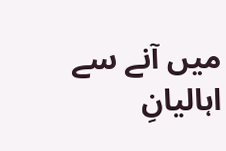میں آنے سے اہالیانِ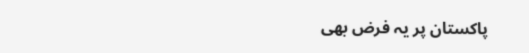پاکستان پر یہ فرض بھی